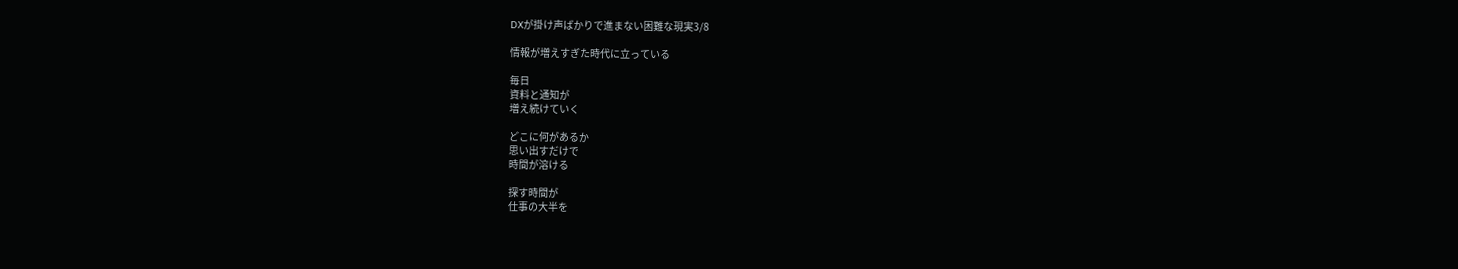DXが掛け声ばかりで進まない困難な現実3/8

情報が増えすぎた時代に立っている

毎日
資料と通知が
増え続けていく

どこに何があるか
思い出すだけで
時間が溶ける

探す時間が
仕事の大半を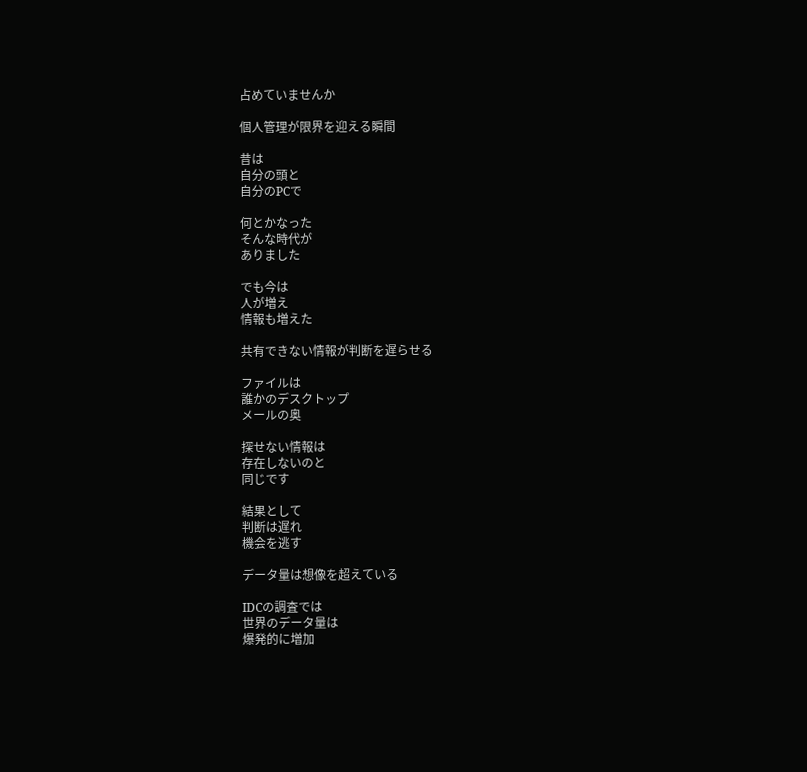占めていませんか

個人管理が限界を迎える瞬間

昔は
自分の頭と
自分のPCで

何とかなった
そんな時代が
ありました

でも今は
人が増え
情報も増えた

共有できない情報が判断を遅らせる

ファイルは
誰かのデスクトップ
メールの奥

探せない情報は
存在しないのと
同じです

結果として
判断は遅れ
機会を逃す

データ量は想像を超えている

IDCの調査では
世界のデータ量は
爆発的に増加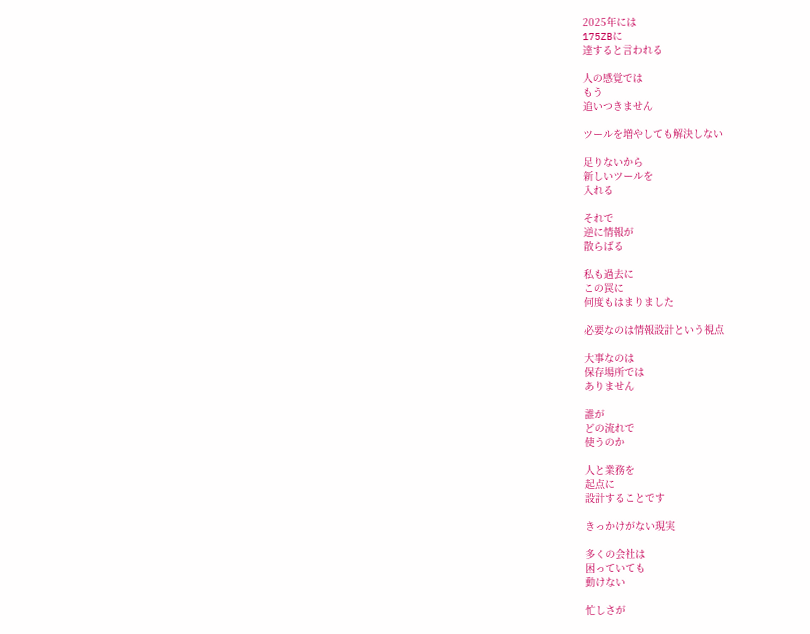2025年には
175ZBに
達すると言われる

人の感覚では
もう
追いつきません

ツールを増やしても解決しない

足りないから
新しいツールを
入れる

それで
逆に情報が
散らばる

私も過去に
この罠に
何度もはまりました

必要なのは情報設計という視点

大事なのは
保存場所では
ありません

誰が
どの流れで
使うのか

人と業務を
起点に
設計することです

きっかけがない現実

多くの会社は
困っていても
動けない

忙しさが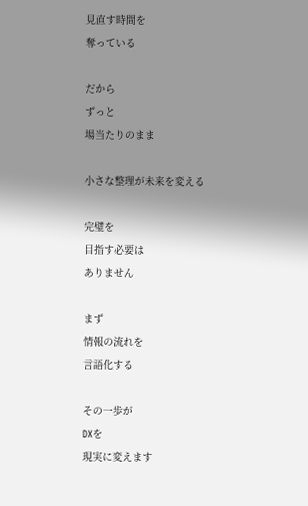見直す時間を
奪っている

だから
ずっと
場当たりのまま

小さな整理が未来を変える

完璧を
目指す必要は
ありません

まず
情報の流れを
言語化する

その一歩が
DXを
現実に変えます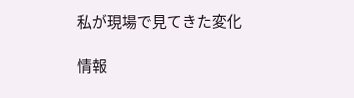私が現場で見てきた変化

情報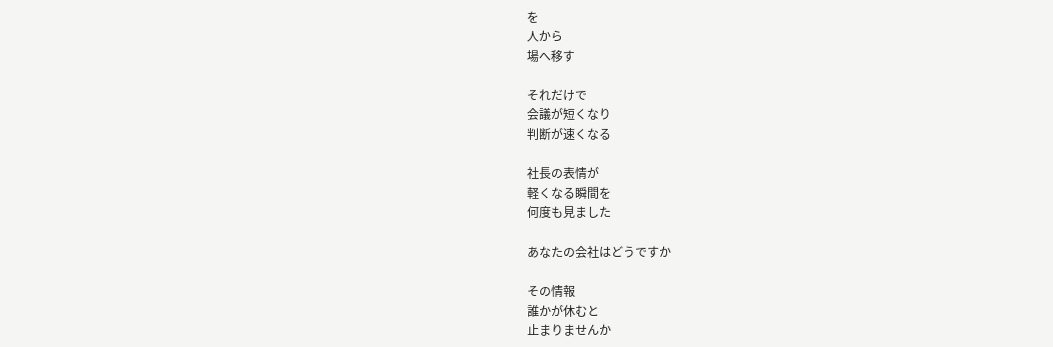を
人から
場へ移す

それだけで
会議が短くなり
判断が速くなる

社長の表情が
軽くなる瞬間を
何度も見ました

あなたの会社はどうですか

その情報
誰かが休むと
止まりませんか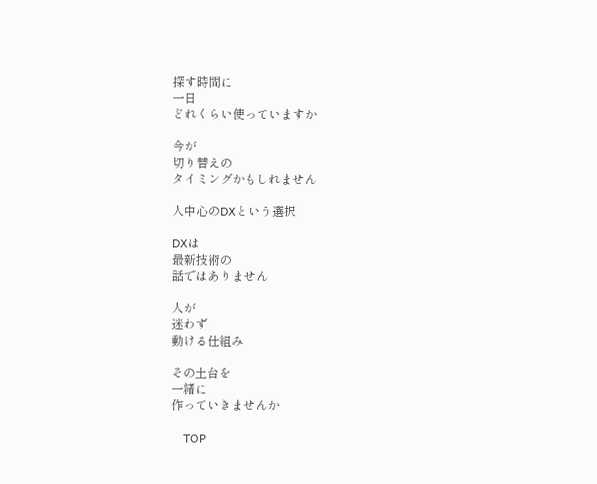探す時間に
一日
どれくらい使っていますか

今が
切り替えの
タイミングかもしれません

人中心のDXという選択

DXは
最新技術の
話ではありません

人が
迷わず
動ける仕組み

その土台を
一緒に
作っていきませんか

    TOP